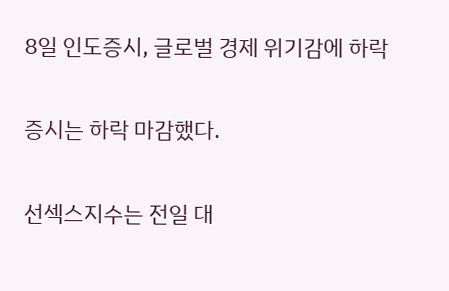8일 인도증시, 글로벌 경제 위기감에 하락

증시는 하락 마감했다.

선섹스지수는 전일 대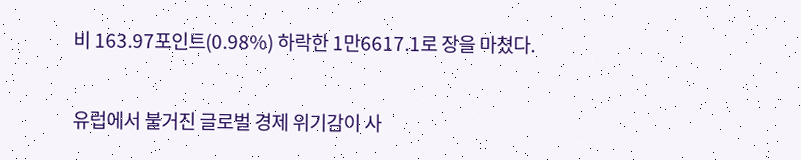비 163.97포인트(0.98%) 하락한 1만6617.1로 장을 마쳤다.

유럽에서 불거진 글로벌 경제 위기감이 사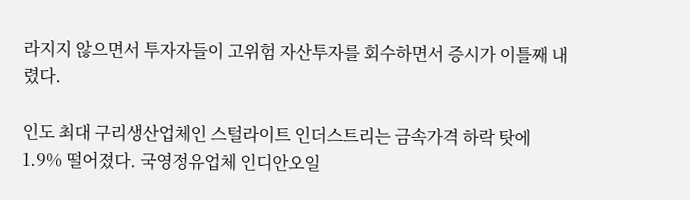라지지 않으면서 투자자들이 고위험 자산투자를 회수하면서 증시가 이틀째 내렸다.

인도 최대 구리생산업체인 스털라이트 인더스트리는 금속가격 하락 탓에 1.9% 떨어졌다. 국영정유업체 인디안오일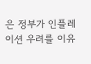은 정부가 인플레이션 우려를 이유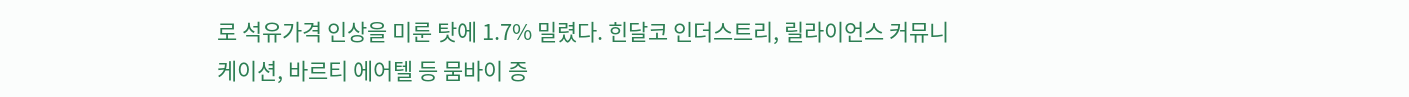로 석유가격 인상을 미룬 탓에 1.7% 밀렸다. 힌달코 인더스트리, 릴라이언스 커뮤니케이션, 바르티 에어텔 등 뭄바이 증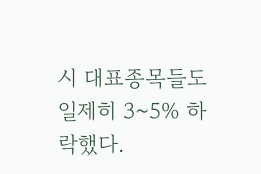시 대표종목들도 일제히 3~5% 하락했다.